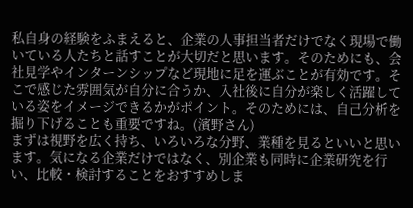私自身の経験をふまえると、企業の人事担当者だけでなく現場で働いている人たちと話すことが大切だと思います。そのためにも、会社見学やインターンシップなど現地に足を運ぶことが有効です。そこで感じた雰囲気が自分に合うか、入社後に自分が楽しく活躍している姿をイメージできるかがポイント。そのためには、自己分析を掘り下げることも重要ですね。(濱野さん)
まずは視野を広く持ち、いろいろな分野、業種を見るといいと思います。気になる企業だけではなく、別企業も同時に企業研究を行い、比較・検討することをおすすめしま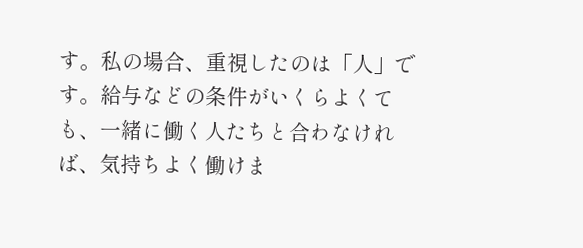す。私の場合、重視したのは「人」です。給与などの条件がいくらよくても、一緒に働く人たちと合わなければ、気持ちよく働けま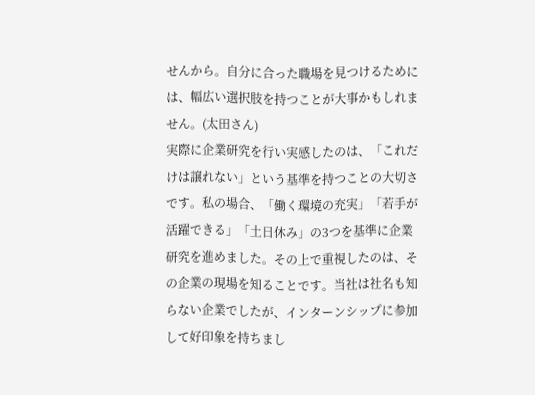せんから。自分に合った職場を見つけるためには、幅広い選択肢を持つことが大事かもしれません。(太田さん)
実際に企業研究を行い実感したのは、「これだけは譲れない」という基準を持つことの大切さです。私の場合、「働く環境の充実」「若手が活躍できる」「土日休み」の3つを基準に企業研究を進めました。その上で重視したのは、その企業の現場を知ることです。当社は社名も知らない企業でしたが、インターンシップに参加して好印象を持ちまし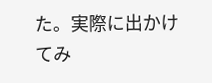た。実際に出かけてみ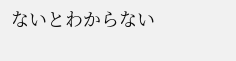ないとわからない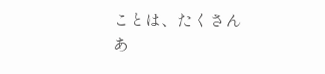ことは、たくさんあ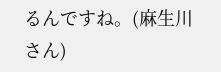るんですね。(麻生川さん)